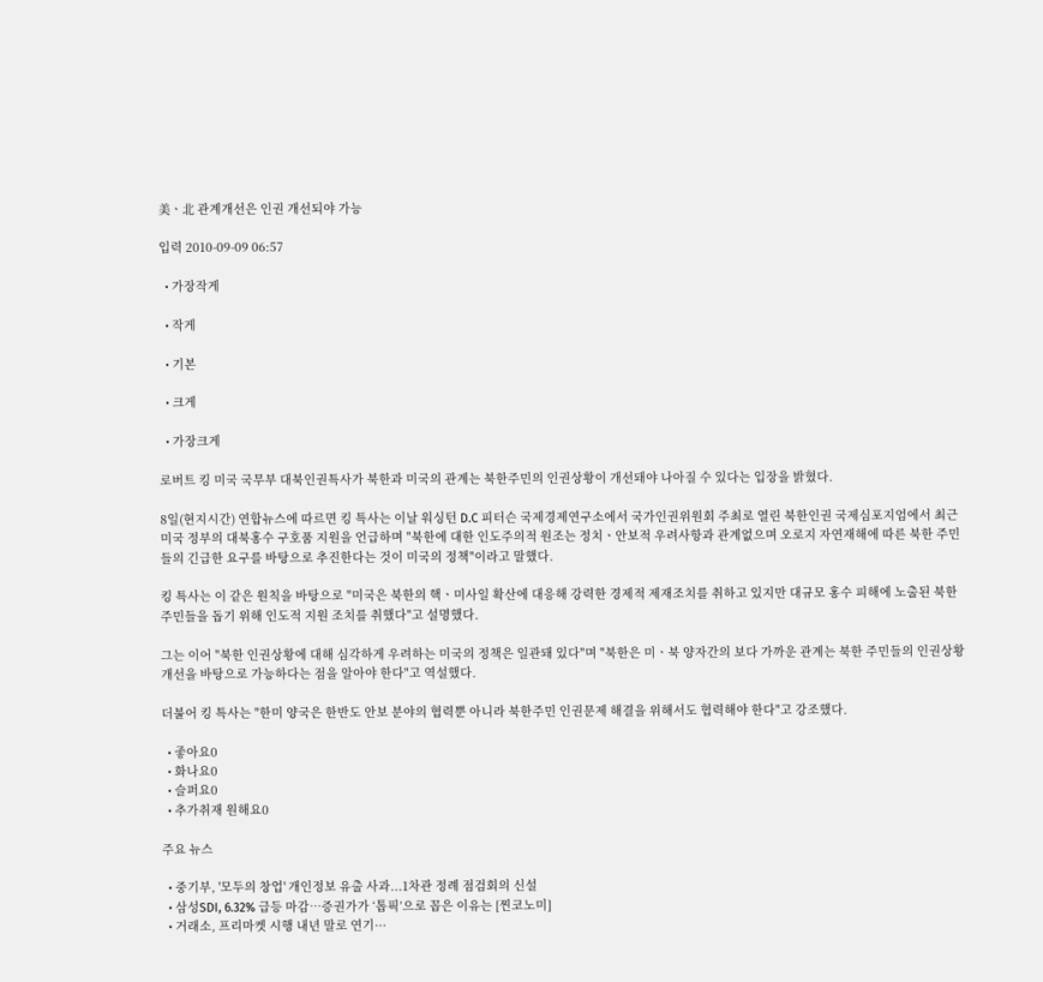美ㆍ北 관계개선은 인권 개선되야 가능

입력 2010-09-09 06:57

  • 가장작게

  • 작게

  • 기본

  • 크게

  • 가장크게

로버트 킹 미국 국무부 대북인권특사가 북한과 미국의 관계는 북한주민의 인권상황이 개선돼야 나아질 수 있다는 입장을 밝혔다.

8일(현지시간) 연합뉴스에 따르면 킹 특사는 이날 워싱턴 D.C 피터슨 국제경제연구소에서 국가인권위원회 주최로 열린 북한인권 국제심포지엄에서 최근 미국 정부의 대북홍수 구호품 지원을 언급하며 "북한에 대한 인도주의적 원조는 정치ㆍ안보적 우려사항과 관계없으며 오로지 자연재해에 따른 북한 주민들의 긴급한 요구를 바탕으로 추진한다는 것이 미국의 정책"이라고 말했다.

킹 특사는 이 같은 원칙을 바탕으로 "미국은 북한의 핵ㆍ미사일 확산에 대응해 강력한 경제적 제재조치를 취하고 있지만 대규모 홍수 피해에 노출된 북한 주민들을 돕기 위해 인도적 지원 조치를 취했다"고 설명했다.

그는 이어 "북한 인권상황에 대해 심각하게 우려하는 미국의 정책은 일관돼 있다"며 "북한은 미ㆍ북 양자간의 보다 가까운 관계는 북한 주민들의 인권상황 개선을 바탕으로 가능하다는 점을 알아야 한다"고 역설했다.

더불어 킹 특사는 "한미 양국은 한반도 안보 분야의 협력뿐 아니라 북한주민 인권문제 해결을 위해서도 협력해야 한다"고 강조했다.

  • 좋아요0
  • 화나요0
  • 슬퍼요0
  • 추가취재 원해요0

주요 뉴스

  • 중기부, '모두의 창업' 개인정보 유출 사과...1차관 정례 점검회의 신설
  • 삼성SDI, 6.32% 급등 마감⋯증권가가 ‘톱픽’으로 꼽은 이유는 [찐코노미]
  • 거래소, 프리마켓 시행 내년 말로 연기···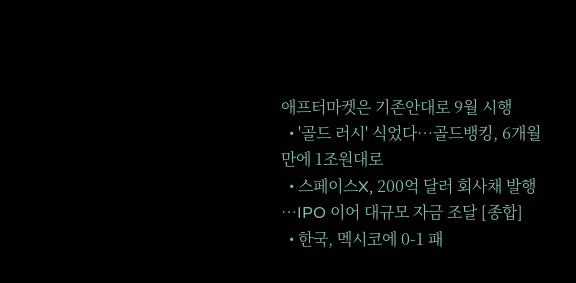애프터마켓은 기존안대로 9월 시행
  • '골드 러시' 식었다…골드뱅킹, 6개월 만에 1조원대로
  • 스페이스X, 200억 달러 회사채 발행⋯IPO 이어 대규모 자금 조달 [종합]
  • 한국, 멕시코에 0-1 패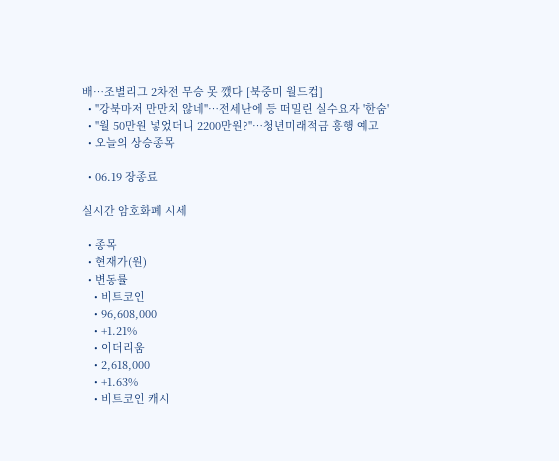배⋯조별리그 2차전 무승 못 깼다 [북중미 월드컵]
  • "강북마저 만만치 않네"⋯전세난에 등 떠밀린 실수요자 '한숨'
  • "월 50만원 넣었더니 2200만원?"…청년미래적금 흥행 예고
  • 오늘의 상승종목

  • 06.19 장종료

실시간 암호화폐 시세

  • 종목
  • 현재가(원)
  • 변동률
    • 비트코인
    • 96,608,000
    • +1.21%
    • 이더리움
    • 2,618,000
    • +1.63%
    • 비트코인 캐시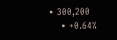• 300,200
    • +0.64%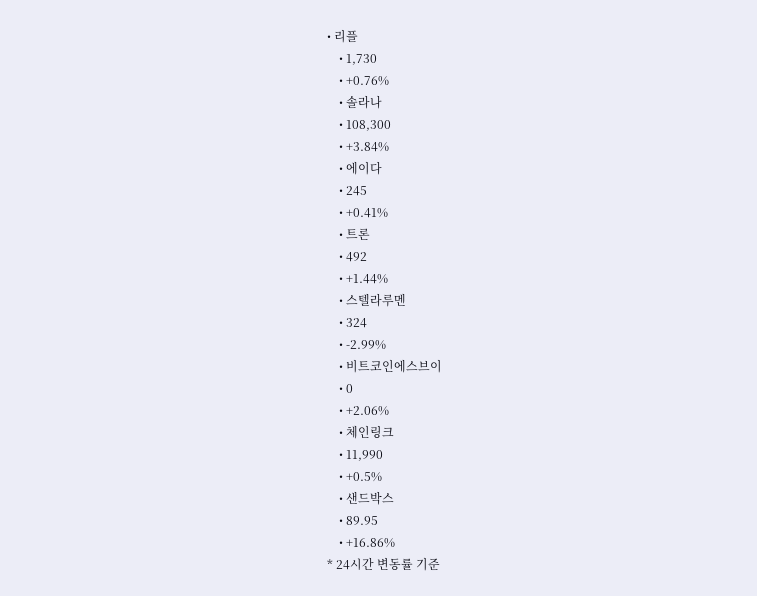• 리플
    • 1,730
    • +0.76%
    • 솔라나
    • 108,300
    • +3.84%
    • 에이다
    • 245
    • +0.41%
    • 트론
    • 492
    • +1.44%
    • 스텔라루멘
    • 324
    • -2.99%
    • 비트코인에스브이
    • 0
    • +2.06%
    • 체인링크
    • 11,990
    • +0.5%
    • 샌드박스
    • 89.95
    • +16.86%
* 24시간 변동률 기준